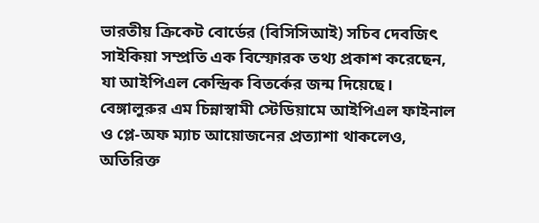ভারতীয় ক্রিকেট বোর্ডের (বিসিসিআই) সচিব দেবজিৎ সাইকিয়া সম্প্রতি এক বিস্ফোরক তথ্য প্রকাশ করেছেন, যা আইপিএল কেন্দ্রিক বিতর্কের জন্ম দিয়েছে। বেঙ্গালুরুর এম চিন্নাস্বামী স্টেডিয়ামে আইপিএল ফাইনাল ও প্লে-অফ ম্যাচ আয়োজনের প্রত্যাশা থাকলেও, অতিরিক্ত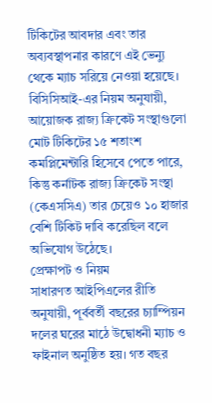টিকিটের আবদার এবং তার অব্যবস্থাপনার কারণে এই ভেন্যু থেকে ম্যাচ সরিয়ে নেওয়া হয়েছে। বিসিসিআই-এর নিয়ম অনুযায়ী, আয়োজক রাজ্য ক্রিকেট সংস্থাগুলো মোট টিকিটের ১৫ শতাংশ কমপ্লিমেন্টারি হিসেবে পেতে পারে, কিন্তু কর্নাটক রাজ্য ক্রিকেট সংস্থা (কেএসসিএ) তার চেয়েও ১০ হাজার বেশি টিকিট দাবি করেছিল বলে অভিযোগ উঠেছে।
প্রেক্ষাপট ও নিয়ম
সাধারণত আইপিএলের রীতি অনুযায়ী, পূর্ববর্তী বছরের চ্যাম্পিয়ন দলের ঘরের মাঠে উদ্বোধনী ম্যাচ ও ফাইনাল অনুষ্ঠিত হয়। গত বছর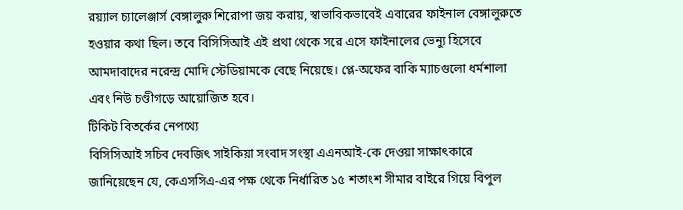রয়্যাল চ্যালেঞ্জার্স বেঙ্গালুরু শিরোপা জয় করায়, স্বাভাবিকভাবেই এবারের ফাইনাল বেঙ্গালুরুতে হওয়ার কথা ছিল। তবে বিসিসিআই এই প্রথা থেকে সরে এসে ফাইনালের ভেন্যু হিসেবে আমদাবাদের নরেন্দ্র মোদি স্টেডিয়ামকে বেছে নিয়েছে। প্লে-অফের বাকি ম্যাচগুলো ধর্মশালা এবং নিউ চণ্ডীগড়ে আয়োজিত হবে।
টিকিট বিতর্কের নেপথ্যে
বিসিসিআই সচিব দেবজিৎ সাইকিয়া সংবাদ সংস্থা এএনআই-কে দেওয়া সাক্ষাৎকারে জানিয়েছেন যে, কেএসসিএ-এর পক্ষ থেকে নির্ধারিত ১৫ শতাংশ সীমার বাইরে গিয়ে বিপুল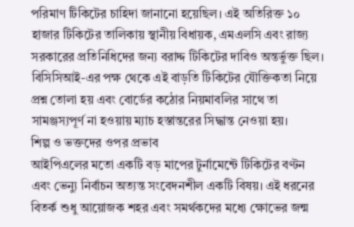পরিমাণ টিকিটের চাহিদা জানানো হয়েছিল। এই অতিরিক্ত ১০ হাজার টিকিটের তালিকায় স্থানীয় বিধায়ক, এমএলসি এবং রাজ্য সরকারের প্রতিনিধিদের জন্য বরাদ্দ টিকিটের দাবিও অন্তর্ভুক্ত ছিল। বিসিসিআই-এর পক্ষ থেকে এই বাড়তি টিকিটের যৌক্তিকতা নিয়ে প্রশ্ন তোলা হয় এবং বোর্ডের কঠোর নিয়মাবলির সাথে তা সামঞ্জস্যপূর্ণ না হওয়ায় ম্যাচ হস্তান্তরের সিদ্ধান্ত নেওয়া হয়।
শিল্প ও ভক্তদের ওপর প্রভাব
আইপিএলের মতো একটি বড় মাপের টুর্নামেন্টে টিকিটের বণ্টন এবং ভেন্যু নির্বাচন অত্যন্ত সংবেদনশীল একটি বিষয়। এই ধরনের বিতর্ক শুধু আয়োজক শহর এবং সমর্থকদের মধ্যে ক্ষোভের জন্ম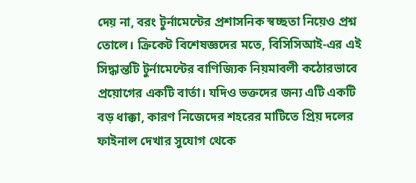দেয় না, বরং টুর্নামেন্টের প্রশাসনিক স্বচ্ছতা নিয়েও প্রশ্ন তোলে। ক্রিকেট বিশেষজ্ঞদের মতে, বিসিসিআই-এর এই সিদ্ধান্তটি টুর্নামেন্টের বাণিজ্যিক নিয়মাবলী কঠোরভাবে প্রয়োগের একটি বার্তা। যদিও ভক্তদের জন্য এটি একটি বড় ধাক্কা, কারণ নিজেদের শহরের মাটিতে প্রিয় দলের ফাইনাল দেখার সুযোগ থেকে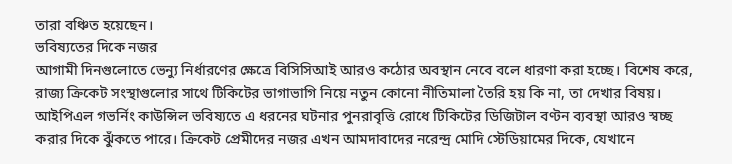তারা বঞ্চিত হয়েছেন।
ভবিষ্যতের দিকে নজর
আগামী দিনগুলোতে ভেন্যু নির্ধারণের ক্ষেত্রে বিসিসিআই আরও কঠোর অবস্থান নেবে বলে ধারণা করা হচ্ছে। বিশেষ করে, রাজ্য ক্রিকেট সংস্থাগুলোর সাথে টিকিটের ভাগাভাগি নিয়ে নতুন কোনো নীতিমালা তৈরি হয় কি না, তা দেখার বিষয়। আইপিএল গভর্নিং কাউন্সিল ভবিষ্যতে এ ধরনের ঘটনার পুনরাবৃত্তি রোধে টিকিটের ডিজিটাল বণ্টন ব্যবস্থা আরও স্বচ্ছ করার দিকে ঝুঁকতে পারে। ক্রিকেট প্রেমীদের নজর এখন আমদাবাদের নরেন্দ্র মোদি স্টেডিয়ামের দিকে, যেখানে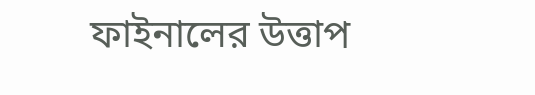ফাইনালের উত্তাপ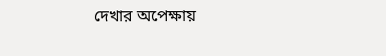দেখার অপেক্ষায়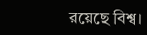রয়েছে বিশ্ব।